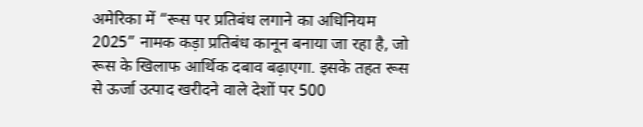अमेरिका में “रूस पर प्रतिबंध लगाने का अधिनियम 2025” नामक कड़ा प्रतिबंध कानून बनाया जा रहा है, जो रूस के खिलाफ आर्थिक दबाव बढ़ाएगा. इसके तहत रूस से ऊर्जा उत्पाद खरीदने वाले देशों पर 500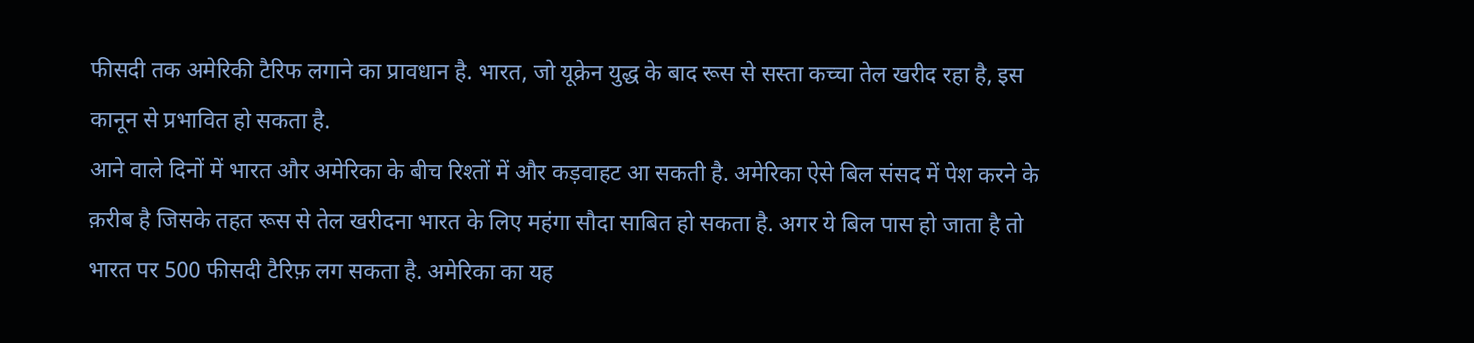फीसदी तक अमेरिकी टैरिफ लगाने का प्रावधान है. भारत, जो यूक्रेन युद्ध के बाद रूस से सस्ता कच्चा तेल खरीद रहा है, इस कानून से प्रभावित हो सकता है.
आने वाले दिनों में भारत और अमेरिका के बीच रिश्तों में और कड़वाहट आ सकती है. अमेरिका ऐसे बिल संसद में पेश करने के क़रीब है जिसके तहत रूस से तेल खरीदना भारत के लिए महंगा सौदा साबित हो सकता है. अगर ये बिल पास हो जाता है तो भारत पर 500 फीसदी टैरिफ़ लग सकता है. अमेरिका का यह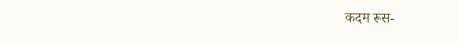कदम रूस-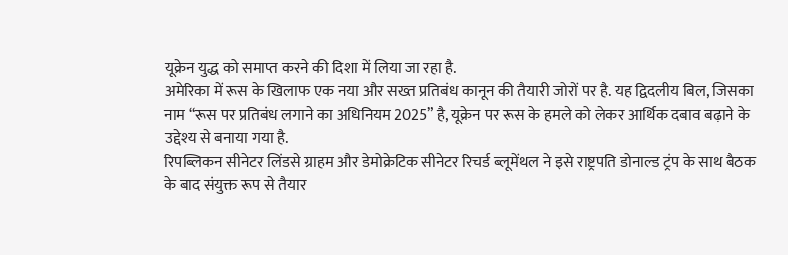यूक्रेन युद्ध को समाप्त करने की दिशा में लिया जा रहा है.
अमेरिका में रूस के खिलाफ एक नया और सख्त प्रतिबंध कानून की तैयारी जोरों पर है. यह द्विदलीय बिल, जिसका नाम “रूस पर प्रतिबंध लगाने का अधिनियम 2025” है, यूक्रेन पर रूस के हमले को लेकर आर्थिक दबाव बढ़ाने के उद्देश्य से बनाया गया है.
रिपब्लिकन सीनेटर लिंडसे ग्राहम और डेमोक्रेटिक सीनेटर रिचर्ड ब्लूमेंथल ने इसे राष्ट्रपति डोनाल्ड ट्रंप के साथ बैठक के बाद संयुक्त रूप से तैयार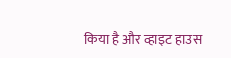किया है और व्हाइट हाउस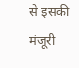से इसकी मंजूरी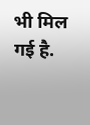भी मिल गई है.